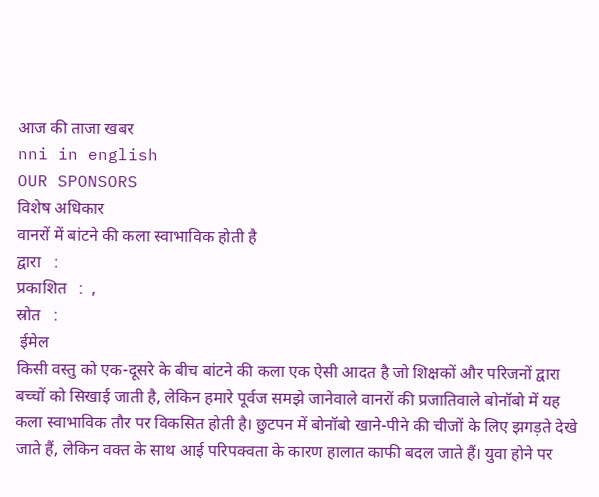आज की ताजा खबर
nni in english
OUR SPONSORS
विशेष अधिकार
वानरों में बांटने की कला स्‍वाभाविक होती है
द्वारा   :
प्रकाशित   :  ,
स्रोत   :
 ईमेल
किसी वस्तु को एक-दूसरे के बीच बांटने की कला एक ऐसी आदत है जो शिक्षकों और परिजनों द्वारा बच्चों को सिखाई जाती है, लेकिन हमारे पूर्वज समझे जानेवाले वानरों की प्रजातिवाले बोनॉबो में यह कला स्वाभाविक तौर पर विकसित होती है। छुटपन में बोनॉबो खाने-पीने की चीजों के लिए झगड़ते देखे जाते हैं, लेकिन वक्त के साथ आई परिपक्वता के कारण हालात काफी बदल जाते हैं। युवा होने पर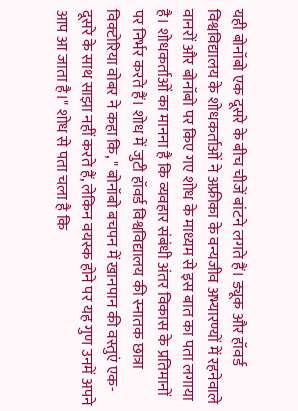यही बोनॉबो एक दूसरे के बीच चीजें बांटने लगते हैं। ड्यूक और हॉवर्ड विश्वविद्यालय के शोधकर्ताओं ने अफ्रीका के वन्यजीव अभ्यारण्यों में रहनेवाले वानरों और बोनॉबो पर किए गए शोध के माध्यम से इस बात का पता लगाया है। शोधकर्ताओं का मानना है कि व्यवहार संबंधी अंतर विकास के प्रतिमानों पर निर्भर करते हैं। शोध में जुटी हॉवर्ड विश्वविद्यालय की स्नातक छात्रा विक्टोरिया वोबर ने कहा कि, " बोनॉबो बचपन में खानपान की वस्तुएं एक-दूसरे के साथ साझा नहीं करते हैं, लेकिन वयस्क होने पर यह गुण उनमें अपने आप आ जाता है।" शोध से पता चला है कि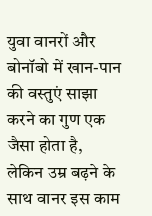युवा वानरों और बोनॉबो में खान-पान की वस्तुएं साझा करने का गुण एक जैसा होता है, लेकिन उम्र बढ़ने के साथ वानर इस काम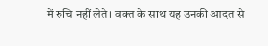में रुचि नहीं लेते। वक्त के साथ यह उनकी आदत से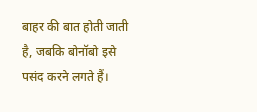बाहर की बात होती जाती है, जबकि बोनॉबो इसे पसंद करने लगते हैं।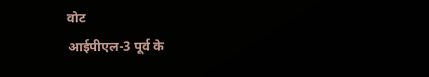वोट
आईपीएल-3 पूर्व के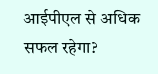आईपीएल से अधिक सफल रहेगा?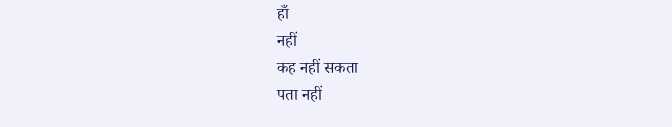हाँ
नहीं
कह नहीं सकता
पता नहीं